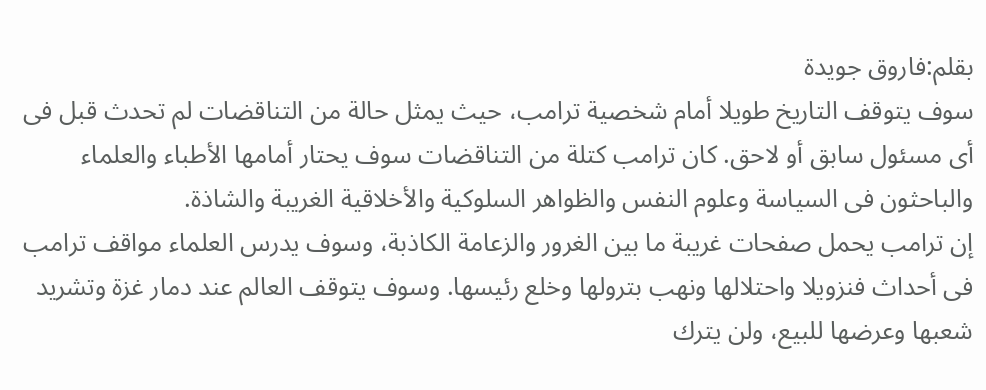بقلم:فاروق جويدة
سوف يتوقف التاريخ طويلا أمام شخصية ترامب، حيث يمثل حالة من التناقضات لم تحدث قبل فى أى مسئول سابق أو لاحق. كان ترامب كتلة من التناقضات سوف يحتار أمامها الأطباء والعلماء والباحثون فى السياسة وعلوم النفس والظواهر السلوكية والأخلاقية الغريبة والشاذة.
إن ترامب يحمل صفحات غريبة ما بين الغرور والزعامة الكاذبة، وسوف يدرس العلماء مواقف ترامب فى أحداث فنزويلا واحتلالها ونهب بترولها وخلع رئيسها. وسوف يتوقف العالم عند دمار غزة وتشريد شعبها وعرضها للبيع، ولن يترك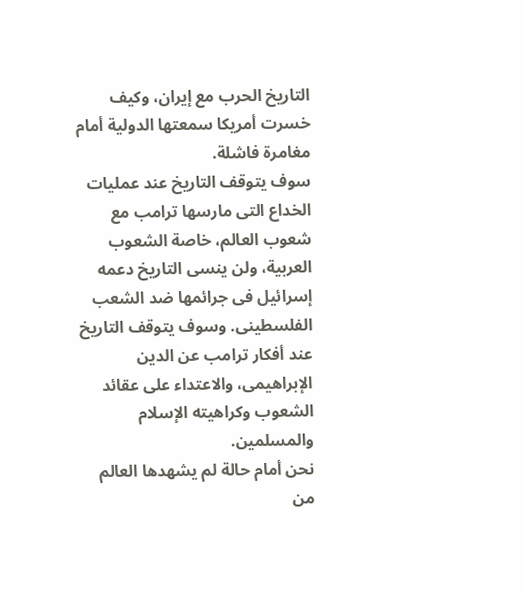التاريخ الحرب مع إيران، وكيف خسرت أمريكا سمعتها الدولية أمام مغامرة فاشلة.
سوف يتوقف التاريخ عند عمليات الخداع التى مارسها ترامب مع شعوب العالم، خاصة الشعوب العربية، ولن ينسى التاريخ دعمه إسرائيل فى جرائمها ضد الشعب الفلسطينى. وسوف يتوقف التاريخ عند أفكار ترامب عن الدين الإبراهيمى، والاعتداء على عقائد الشعوب وكراهيته الإسلام والمسلمين.
نحن أمام حالة لم يشهدها العالم من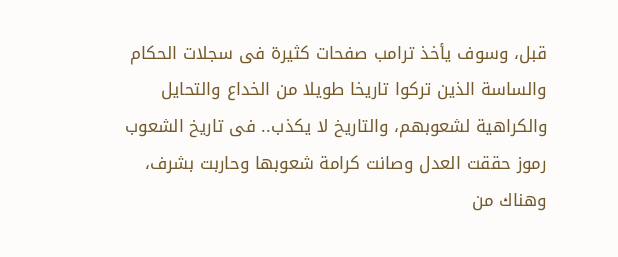قبل، وسوف يأخذ ترامب صفحات كثيرة فى سجلات الحكام والساسة الذين تركوا تاريخا طويلا من الخداع والتحايل والكراهية لشعوبهم، والتاريخ لا يكذب.. فى تاريخ الشعوب رموز حققت العدل وصانت كرامة شعوبها وحاربت بشرف، وهناك من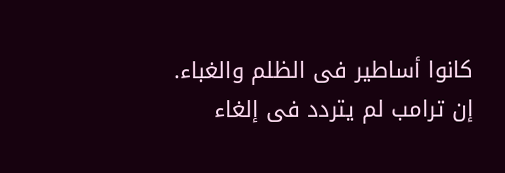كانوا أساطير فى الظلم والغباء.
إن ترامب لم يتردد فى إلغاء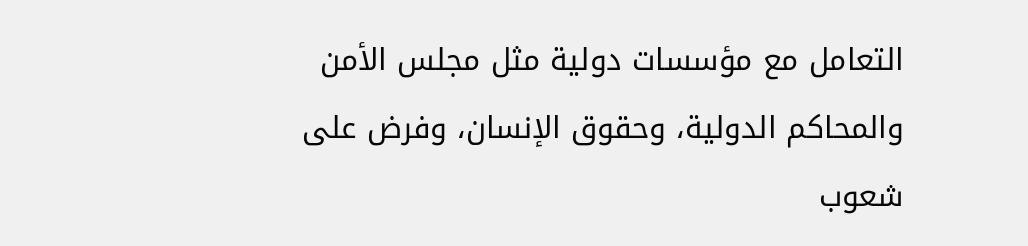التعامل مع مؤسسات دولية مثل مجلس الأمن والمحاكم الدولية، وحقوق الإنسان، وفرض على شعوب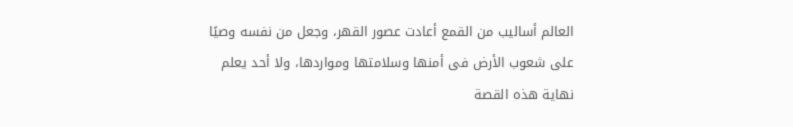العالم أساليب من القمع أعادت عصور القهر، وجعل من نفسه وصيًا على شعوب الأرض فى أمنها وسلامتها ومواردها، ولا أحد يعلم نهاية هذه القصة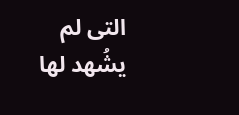التى لم يشُهد لها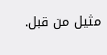مثيل من قبل.